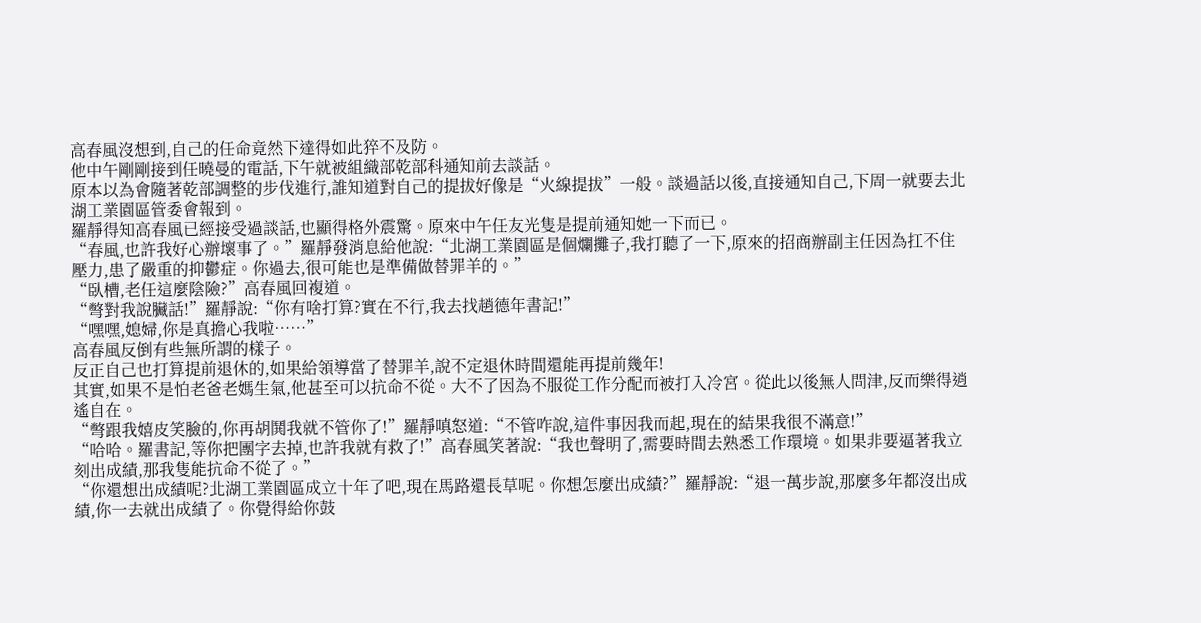高春風沒想到,自己的任命竟然下達得如此猝不及防。
他中午剛剛接到任曉曼的電話,下午就被組織部乾部科通知前去談話。
原本以為會隨著乾部調整的步伐進行,誰知道對自己的提拔好像是“火線提拔”一般。談過話以後,直接通知自己,下周一就要去北湖工業園區管委會報到。
羅靜得知高春風已經接受過談話,也顯得格外震驚。原來中午任友光隻是提前通知她一下而已。
“春風,也許我好心辦壞事了。”羅靜發消息給他說:“北湖工業園區是個爛攤子,我打聽了一下,原來的招商辦副主任因為扛不住壓力,患了嚴重的抑鬱症。你過去,很可能也是準備做替罪羊的。”
“臥槽,老任這麼陰險?”高春風回複道。
“彆對我說臟話!”羅靜說:“你有啥打算?實在不行,我去找趙德年書記!”
“嘿嘿,媳婦,你是真擔心我啦……”
高春風反倒有些無所謂的樣子。
反正自己也打算提前退休的,如果給領導當了替罪羊,說不定退休時間還能再提前幾年!
其實,如果不是怕老爸老媽生氣,他甚至可以抗命不從。大不了因為不服從工作分配而被打入冷宮。從此以後無人問津,反而樂得逍遙自在。
“彆跟我嬉皮笑臉的,你再胡鬨我就不管你了!”羅靜嗔怒道:“不管咋說,這件事因我而起,現在的結果我很不滿意!”
“哈哈。羅書記,等你把團字去掉,也許我就有救了!”高春風笑著說:“我也聲明了,需要時間去熟悉工作環境。如果非要逼著我立刻出成績,那我隻能抗命不從了。”
“你還想出成績呢?北湖工業園區成立十年了吧,現在馬路還長草呢。你想怎麼出成績?”羅靜說:“退一萬步說,那麼多年都沒出成績,你一去就出成績了。你覺得給你鼓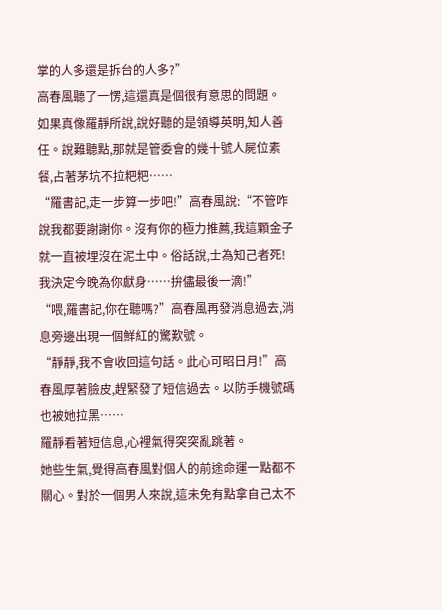掌的人多還是拆台的人多?”
高春風聽了一愣,這還真是個很有意思的問題。
如果真像羅靜所說,說好聽的是領導英明,知人善任。說難聽點,那就是管委會的幾十號人屍位素餐,占著茅坑不拉粑粑……
“羅書記,走一步算一步吧!”高春風說:“不管咋說我都要謝謝你。沒有你的極力推薦,我這顆金子就一直被埋沒在泥土中。俗話說,士為知己者死!我決定今晚為你獻身……拚儘最後一滴!”
“喂,羅書記,你在聽嗎?”高春風再發消息過去,消息旁邊出現一個鮮紅的驚歎號。
“靜靜,我不會收回這句話。此心可昭日月!”高春風厚著臉皮,趕緊發了短信過去。以防手機號碼也被她拉黑……
羅靜看著短信息,心裡氣得突突亂跳著。
她些生氣,覺得高春風對個人的前途命運一點都不關心。對於一個男人來說,這未免有點拿自己太不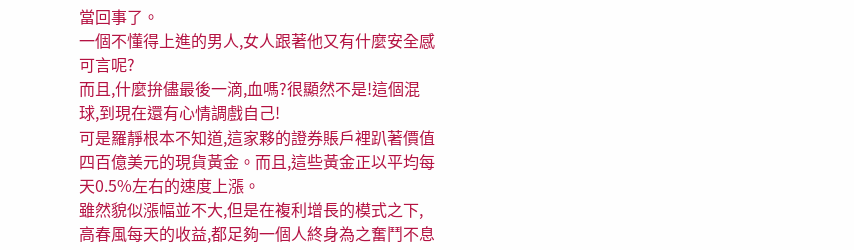當回事了。
一個不懂得上進的男人,女人跟著他又有什麼安全感可言呢?
而且,什麼拚儘最後一滴,血嗎?很顯然不是!這個混球,到現在還有心情調戲自己!
可是羅靜根本不知道,這家夥的證券賬戶裡趴著價值四百億美元的現貨黃金。而且,這些黃金正以平均每天0.5%左右的速度上漲。
雖然貌似漲幅並不大,但是在複利增長的模式之下,高春風每天的收益,都足夠一個人終身為之奮鬥不息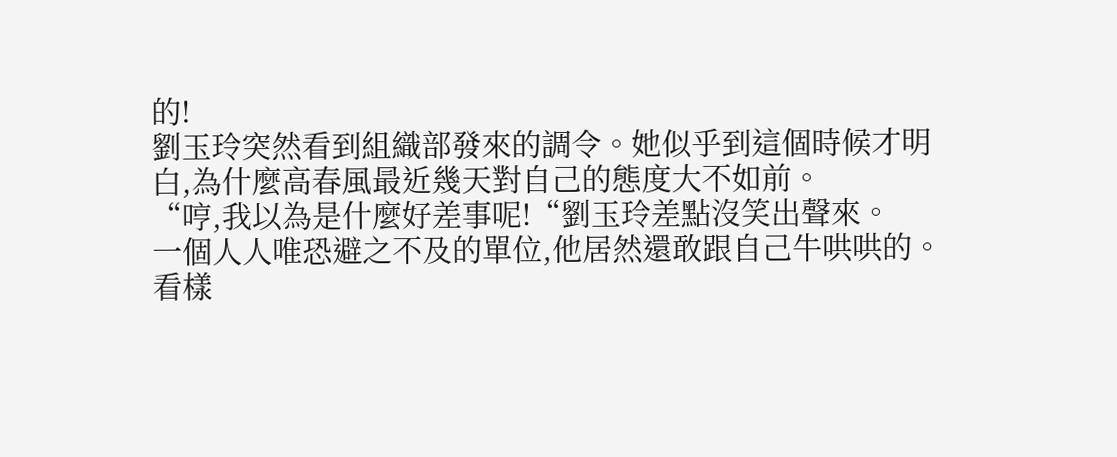的!
劉玉玲突然看到組織部發來的調令。她似乎到這個時候才明白,為什麼高春風最近幾天對自己的態度大不如前。
“哼,我以為是什麼好差事呢!“劉玉玲差點沒笑出聲來。
一個人人唯恐避之不及的單位,他居然還敢跟自己牛哄哄的。看樣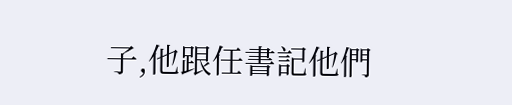子,他跟任書記他們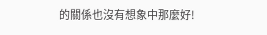的關係也沒有想象中那麼好!